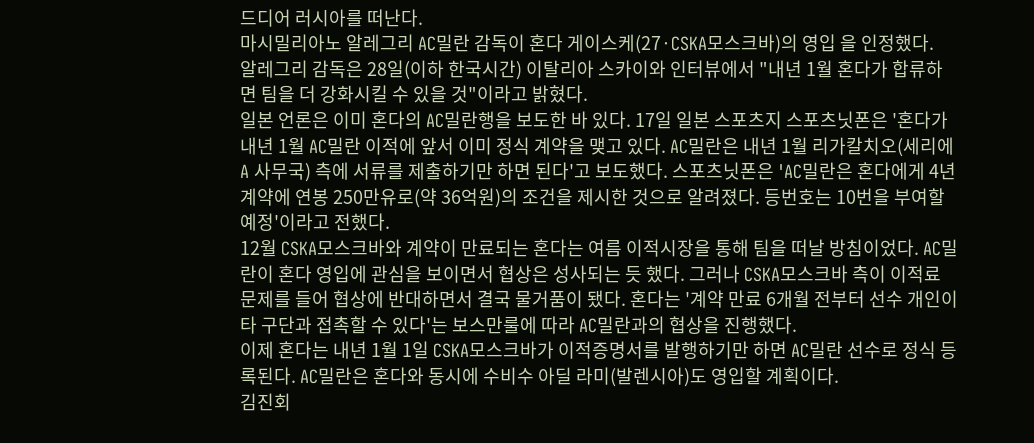드디어 러시아를 떠난다.
마시밀리아노 알레그리 AC밀란 감독이 혼다 게이스케(27·CSKA모스크바)의 영입 을 인정했다.
알레그리 감독은 28일(이하 한국시간) 이탈리아 스카이와 인터뷰에서 "내년 1월 혼다가 합류하면 팀을 더 강화시킬 수 있을 것"이라고 밝혔다.
일본 언론은 이미 혼다의 AC밀란행을 보도한 바 있다. 17일 일본 스포츠지 스포츠닛폰은 '혼다가 내년 1월 AC밀란 이적에 앞서 이미 정식 계약을 맺고 있다. AC밀란은 내년 1월 리가칼치오(세리에A 사무국) 측에 서류를 제출하기만 하면 된다'고 보도했다. 스포츠닛폰은 'AC밀란은 혼다에게 4년 계약에 연봉 250만유로(약 36억원)의 조건을 제시한 것으로 알려졌다. 등번호는 10번을 부여할 예정'이라고 전했다.
12월 CSKA모스크바와 계약이 만료되는 혼다는 여름 이적시장을 통해 팀을 떠날 방침이었다. AC밀란이 혼다 영입에 관심을 보이면서 협상은 성사되는 듯 했다. 그러나 CSKA모스크바 측이 이적료 문제를 들어 협상에 반대하면서 결국 물거품이 됐다. 혼다는 '계약 만료 6개월 전부터 선수 개인이 타 구단과 접촉할 수 있다'는 보스만룰에 따라 AC밀란과의 협상을 진행했다.
이제 혼다는 내년 1월 1일 CSKA모스크바가 이적증명서를 발행하기만 하면 AC밀란 선수로 정식 등록된다. AC밀란은 혼다와 동시에 수비수 아딜 라미(발렌시아)도 영입할 계획이다.
김진회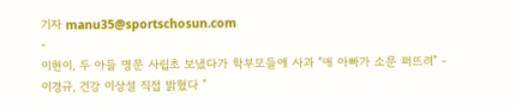기자 manu35@sportschosun.com
-
이현이, 두 아들 명문 사립초 보냈다가 학부모들에 사과 "애 아빠가 소문 퍼뜨려" -
이경규, 건강 이상설 직접 밝혔다 "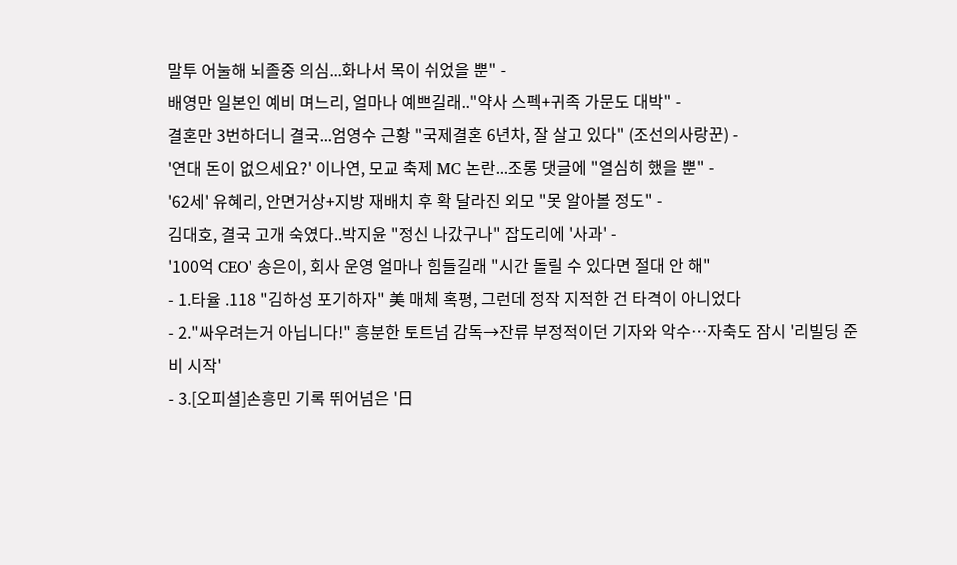말투 어눌해 뇌졸중 의심...화나서 목이 쉬었을 뿐" -
배영만 일본인 예비 며느리, 얼마나 예쁘길래.."약사 스펙+귀족 가문도 대박" -
결혼만 3번하더니 결국...엄영수 근황 "국제결혼 6년차, 잘 살고 있다" (조선의사랑꾼) -
'연대 돈이 없으세요?' 이나연, 모교 축제 MC 논란...조롱 댓글에 "열심히 했을 뿐" -
'62세' 유혜리, 안면거상+지방 재배치 후 확 달라진 외모 "못 알아볼 정도" -
김대호, 결국 고개 숙였다..박지윤 "정신 나갔구나" 잡도리에 '사과' -
'100억 CEO' 송은이, 회사 운영 얼마나 힘들길래 "시간 돌릴 수 있다면 절대 안 해"
- 1.타율 .118 "김하성 포기하자" 美 매체 혹평, 그런데 정작 지적한 건 타격이 아니었다
- 2."싸우려는거 아닙니다!" 흥분한 토트넘 감독→잔류 부정적이던 기자와 악수…자축도 잠시 '리빌딩 준비 시작'
- 3.[오피셜]손흥민 기록 뛰어넘은 '日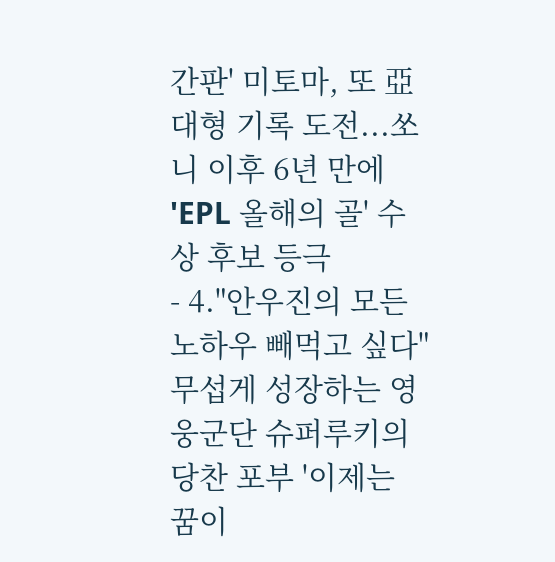간판' 미토마, 또 亞 대형 기록 도전...쏘니 이후 6년 만에 'EPL 올해의 골' 수상 후보 등극
- 4."안우진의 모든 노하우 빼먹고 싶다" 무섭게 성장하는 영웅군단 슈퍼루키의 당찬 포부 '이제는 꿈이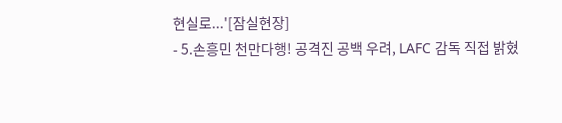현실로...'[잠실현장]
- 5.손흥민 천만다행! 공격진 공백 우려, LAFC 감독 직접 밝혔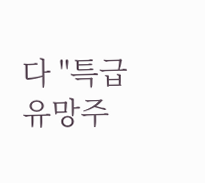다 "특급 유망주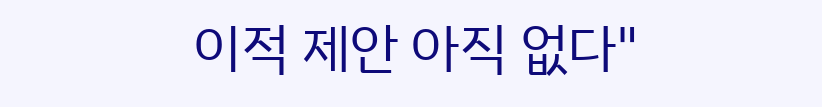이적 제안 아직 없다"